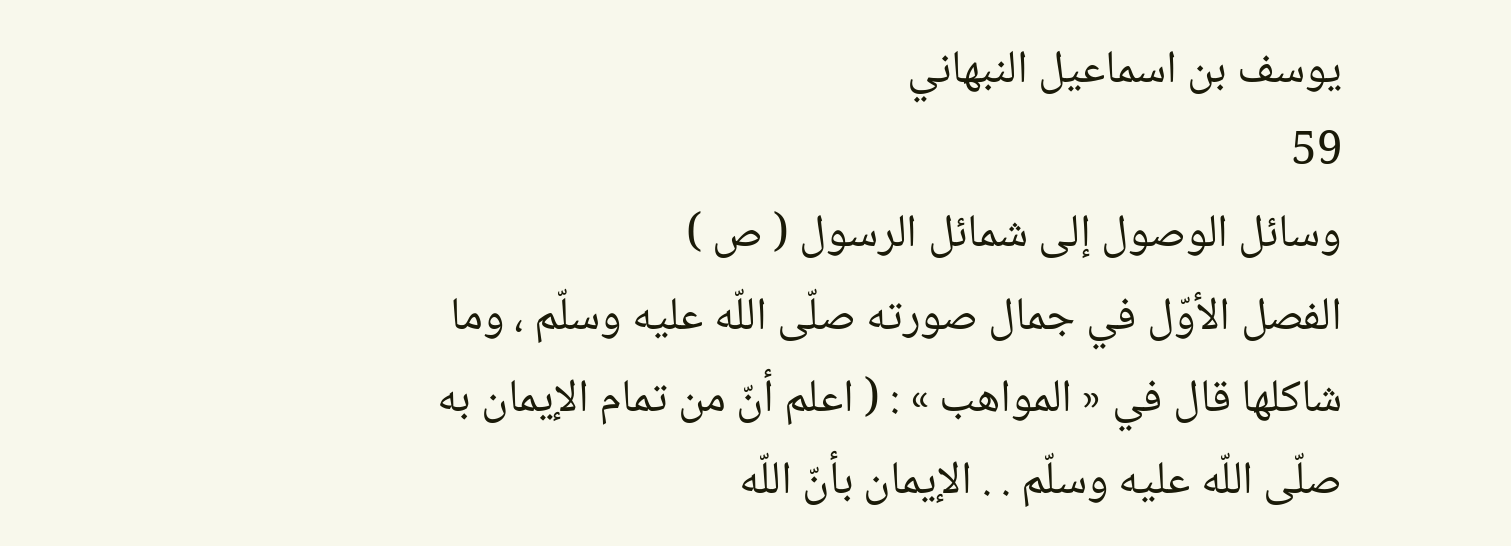يوسف بن اسماعيل النبهاني
59
وسائل الوصول إلى شمائل الرسول ( ص )
الفصل الأوّل في جمال صورته صلّى اللّه عليه وسلّم ، وما شاكلها قال في « المواهب » : ( اعلم أنّ من تمام الإيمان به صلّى اللّه عليه وسلّم . . الإيمان بأنّ اللّه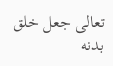تعالى جعل خلق بدنه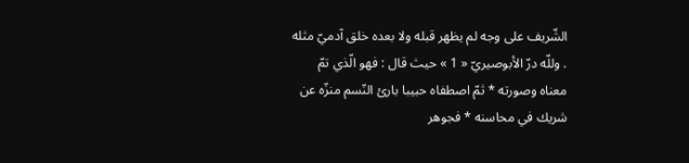الشّريف على وجه لم يظهر قبله ولا بعده خلق آدميّ مثله . وللّه درّ الأبوصيريّ « 1 » حيث قال : فهو الّذي تمّ معناه وصورته * ثمّ اصطفاه حبيبا بارئ النّسم منزّه عن شريك في محاسنه * فجوهر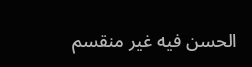الحسن فيه غير منقسم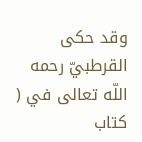وقد حكى القرطبيّ رحمه اللّه تعالى في ( كتاب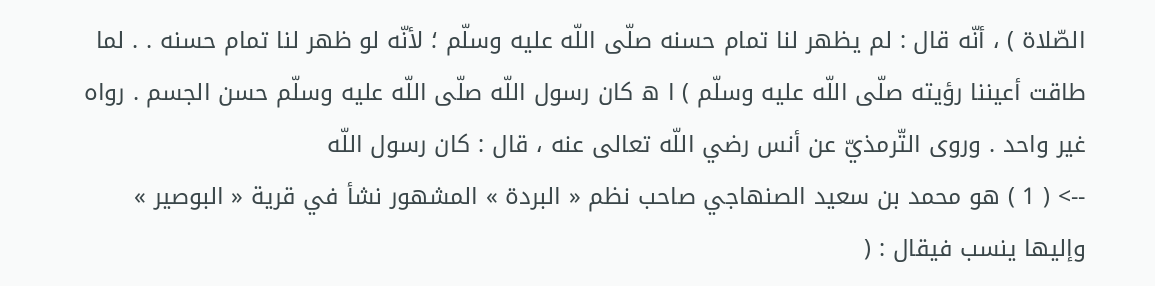الصّلاة ) ، أنّه قال : لم يظهر لنا تمام حسنه صلّى اللّه عليه وسلّم ؛ لأنّه لو ظهر لنا تمام حسنه . . لما طاقت أعيننا رؤيته صلّى اللّه عليه وسلّم ) ا ه كان رسول اللّه صلّى اللّه عليه وسلّم حسن الجسم . رواه غير واحد . وروى التّرمذيّ عن أنس رضي اللّه تعالى عنه ، قال : كان رسول اللّه
--> ( 1 ) هو محمد بن سعيد الصنهاجي صاحب نظم « البردة » المشهور نشأ في قرية « البوصير » وإليها ينسب فيقال : (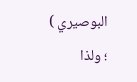البوصيري ) ؛ ولذا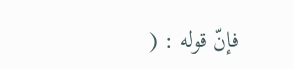فإنّ قوله : (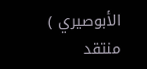الأبوصيري ) منتقد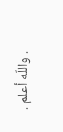. واللّه أعلم .